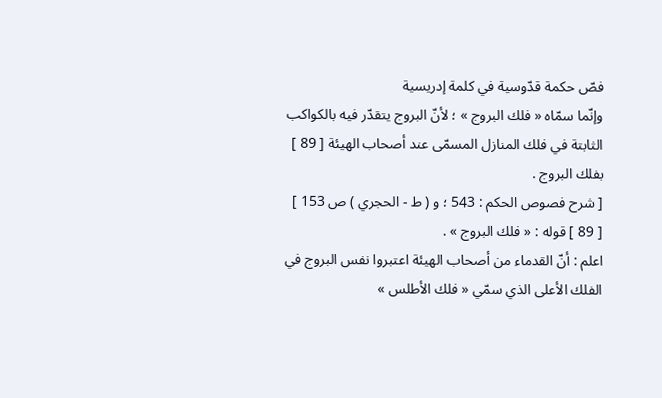فصّ حكمة قدّوسية في كلمة إدريسية
وإنّما سمّاه « فلك البروج » ؛ لأنّ البروج يتقدّر فيه بالكواكب الثابتة في فلك المنازل المسمّى عند أصحاب الهيئة [ 89 ] بفلك البروج .
[ شرح فصوص الحكم : 543 ؛ و ( ط - الحجري ) ص 153 ]
[ 89 ] قوله : « فلك البروج » .
اعلم : أنّ القدماء من أصحاب الهيئة اعتبروا نفس البروج في الفلك الأعلى الذي سمّي « فلك الأطلس »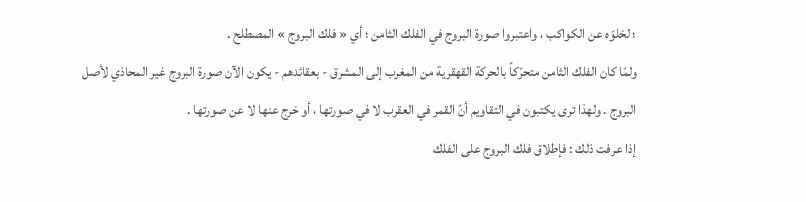؛ لخلوّه عن الكواكب ، واعتبروا صورة البروج في الفلك الثامن ؛ أي « فلك البروج » المصطلح .
ولمّا كان الفلك الثامن متحرّكاً بالحركة القهقرية من المغرب إلى المشرق - بعقائدهم - يكون الآن صورة البروج غير المحاذي لأصل البروج . ولهذا ترى يكتبون في التقاويم أنّ القمر في العقرب لا في صورتها ، أو خرج عنها لا عن صورتها .
إذا عرفت ذلك : فإطلاق فلك البروج على الفلك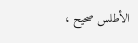الأطلس صحيح ،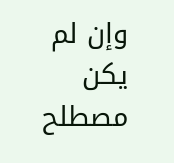وإن لم يكن مصطلح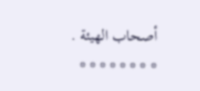أصحاب الهيئة .
* * * * * * * *